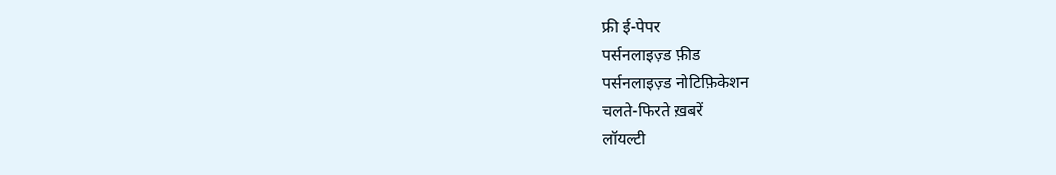फ्री ई-पेपर
पर्सनलाइज़्ड फ़ीड
पर्सनलाइज़्ड नोटिफ़िकेशन
चलते-फिरते ख़बरें
लॉयल्टी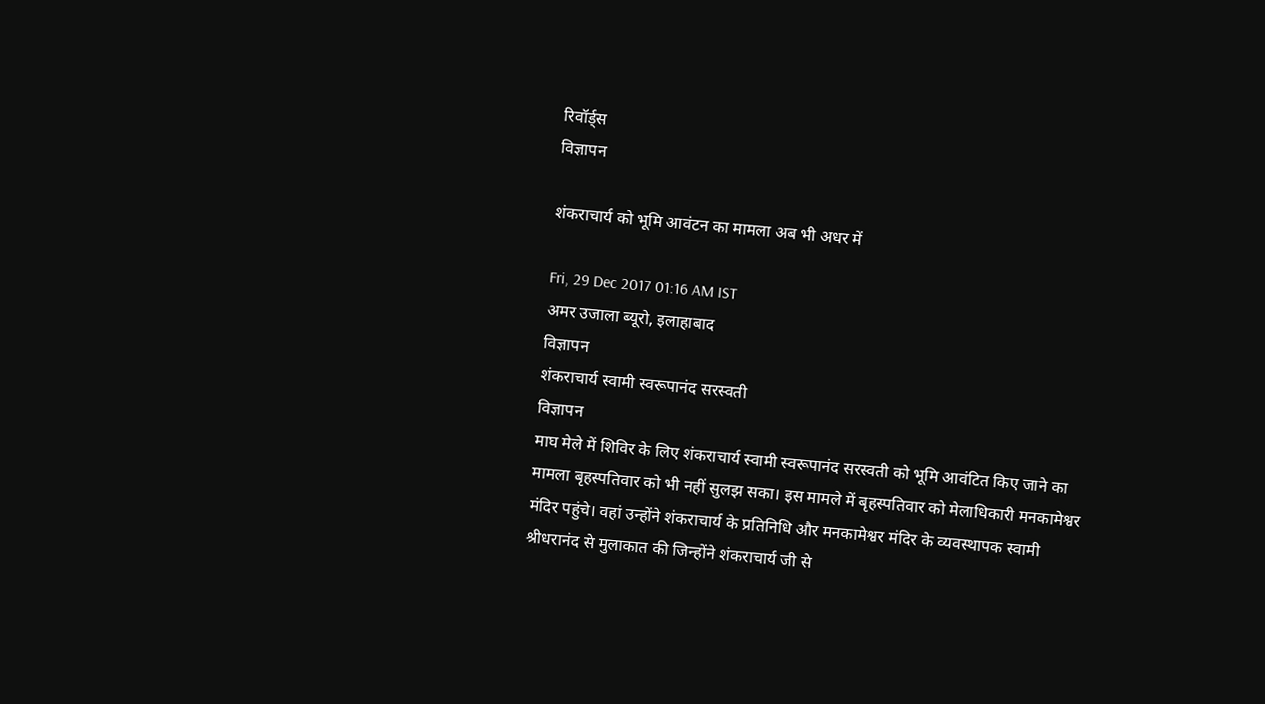रिवॉर्ड्स
विज्ञापन

शंकराचार्य को भूमि आवंटन का मामला अब भी अधर में

Fri, 29 Dec 2017 01:16 AM IST
अमर उजाला ब्यूरो, इलाहाबाद
विज्ञापन
शंकराचार्य स्वामी स्वरूपानंद सरस्वती
विज्ञापन
माघ मेले में शिविर के लिए शंकराचार्य स्वामी स्वरूपानंद सरस्वती को भूमि आवंटित किए जाने का मामला बृहस्पतिवार को भी नहीं सुलझ सका। इस मामले में बृहस्पतिवार को मेलाधिकारी मनकामेश्वर मंदिर पहुंचे। वहां उन्होंने शंकराचार्य के प्रतिनिधि और मनकामेश्वर मंदिर के व्यवस्थापक स्वामी श्रीधरानंद से मुलाकात की जिन्होंने शंकराचार्य जी से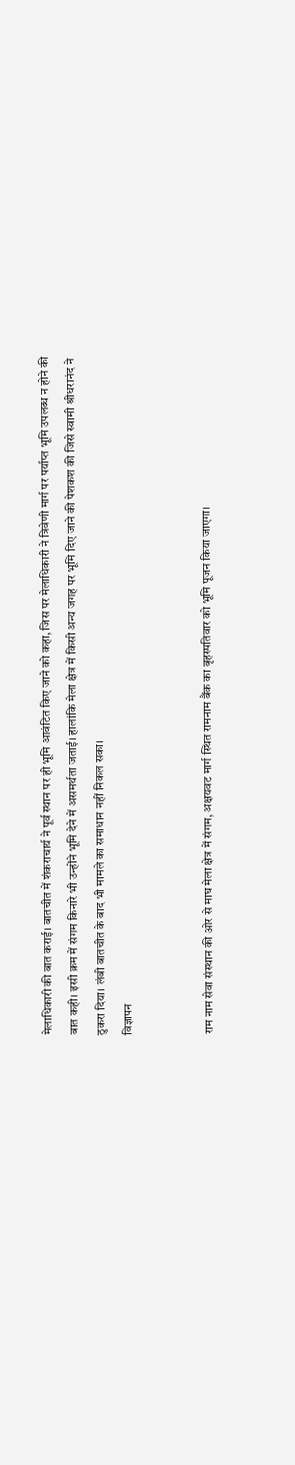मेलाधिकारी की बात कराई। बातचीत में शंकराचार्य ने पूर्व स्थान पर ही भूमि आवंटित किए जाने को कहा, जिस पर मेलाधिकारी ने त्रिवेणी मार्ग पर पर्याप्त भूमि उपलब्ध न होने की बात कही। इसी क्रम में संगम किनारे भी उन्होंने भूमि देने में असमर्थता जताई। हालांकि मेला क्षेत्र में किसी अन्य जगह पर भूमि दिए जाने की पेशकश की जिसे स्वामी श्रीधरानंद ने ठुकरा दिया। लंबी बातचीत के बाद भी मामले का समाधान नहीं निकल सका।
विज्ञापन


राम नाम सेवा संस्थान की ओर से माघ मेला क्षेत्र में संगम, अक्षयवट मार्ग स्थित रामनाम बैंक का बृहस्पतिवार को भूमि पूजन किया जाएगा।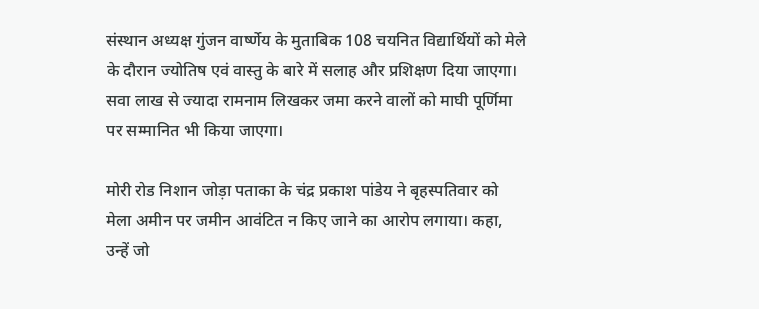संस्थान अध्यक्ष गुंजन वार्ष्णेय के मुताबिक 108 चयनित विद्यार्थियों को मेले के दौरान ज्योतिष एवं वास्तु के बारे में सलाह और प्रशिक्षण दिया जाएगा। सवा लाख से ज्यादा रामनाम लिखकर जमा करने वालों को माघी पूर्णिमा पर सम्मानित भी किया जाएगा।

मोरी रोड निशान जोड़ा पताका के चंद्र प्रकाश पांडेय ने बृहस्पतिवार को मेला अमीन पर जमीन आवंटित न किए जाने का आरोप लगाया। कहा, उन्हें जो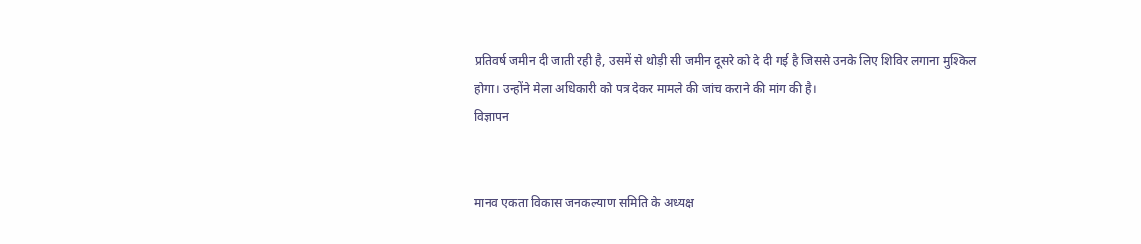प्रतिवर्ष जमीन दी जाती रही है, उसमें से थोड़ी सी जमीन दूसरे को दे दी गई है जिससे उनके लिए शिविर लगाना मुश्किल होगा। उन्होंने मेला अधिकारी को पत्र देकर मामले की जांच कराने की मांग की है।
विज्ञापन


मानव एकता विकास जनकल्याण समिति के अध्यक्ष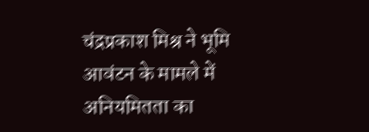चंद्रप्रकाश मिश्र ने भूमि आवंटन के मामले में अनियमितता का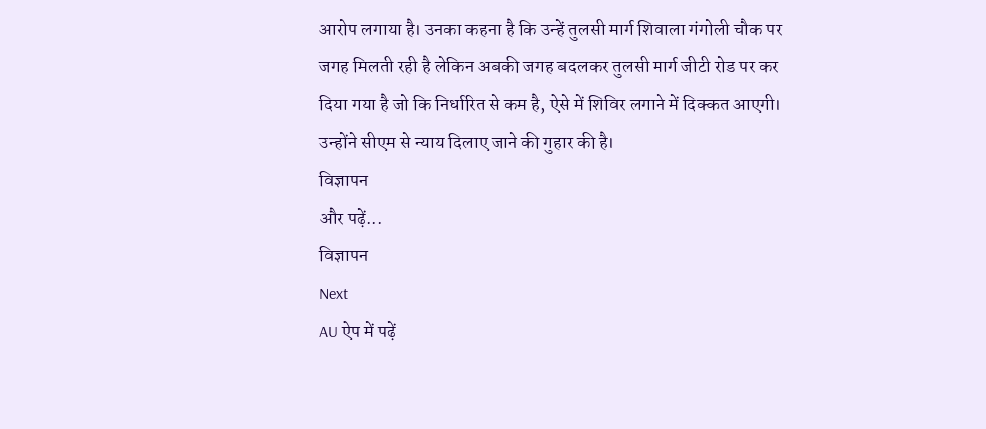आरोप लगाया है। उनका कहना है कि उन्हें तुलसी मार्ग शिवाला गंगोली चौक पर जगह मिलती रही है लेकिन अबकी जगह बदलकर तुलसी मार्ग जीटी रोड पर कर दिया गया है जो कि निर्धारित से कम है, ऐसे में शिविर लगाने में दिक्कत आएगी। उन्होंने सीएम से न्याय दिलाए जाने की गुहार की है।
विज्ञापन
और पढ़ें...
विज्ञापन
Next
AU ऐप में पढ़ें